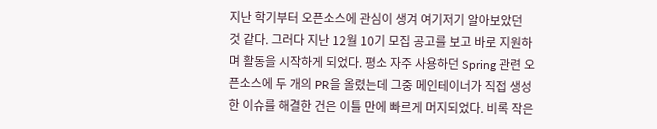지난 학기부터 오픈소스에 관심이 생겨 여기저기 알아보았던 것 같다. 그러다 지난 12월 10기 모집 공고를 보고 바로 지원하며 활동을 시작하게 되었다. 평소 자주 사용하던 Spring 관련 오픈소스에 두 개의 PR을 올렸는데 그중 메인테이너가 직접 생성한 이슈를 해결한 건은 이틀 만에 빠르게 머지되었다. 비록 작은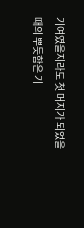기여였을지라도 첫 머지가 되었을 때의 뿌듯함은 기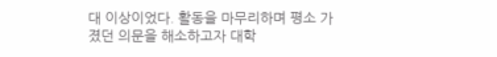대 이상이었다. 활동을 마무리하며 평소 가졌던 의문을 해소하고자 대학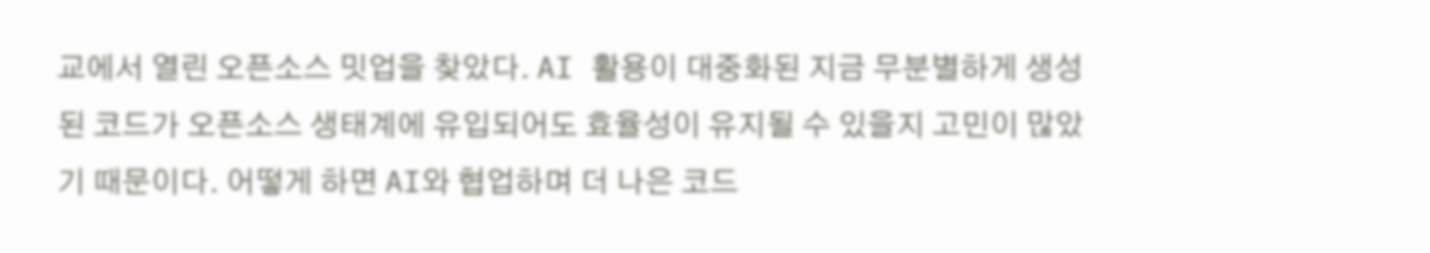교에서 열린 오픈소스 밋업을 찾았다. AI 활용이 대중화된 지금 무분별하게 생성된 코드가 오픈소스 생태계에 유입되어도 효율성이 유지될 수 있을지 고민이 많았기 때문이다. 어떻게 하면 AI와 협업하며 더 나은 코드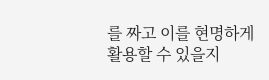를 짜고 이를 현명하게 활용할 수 있을지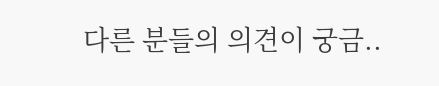다른 분들의 의견이 궁금..